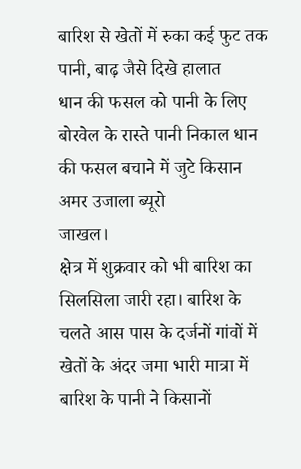बारिश से खेतों में रुका कई फुट तक पानी, बाढ़ जैसे दिखे हालात
धान की फसल को पानी के लिए बोरवेल के रास्ते पानी निकाल धान की फसल बचाने में जुटे किसान
अमर उजाला ब्यूरो
जाखल।
क्षेत्र में शुक्रवार को भी बारिश का सिलसिला जारी रहा। बारिश के चलते आस पास के दर्जनों गांवों में खेतों के अंदर जमा भारी मात्रा में बारिश के पानी ने किसानों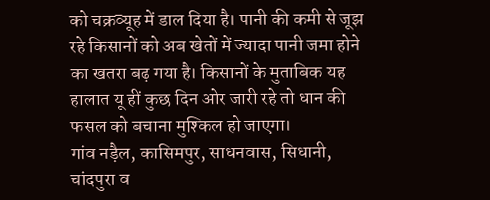को चक्रव्यूह में डाल दिया है। पानी की कमी से जूझ रहे किसानों को अब खेतों में ज्यादा पानी जमा होने का खतरा बढ़ गया है। किसानों के मुताबिक यह हालात यू हीं कुछ दिन ओर जारी रहे तो धान की फसल को बचाना मुश्किल हो जाएगा।
गांव नड़ैल, कासिमपुर, साधनवास, सिधानी, चांदपुरा व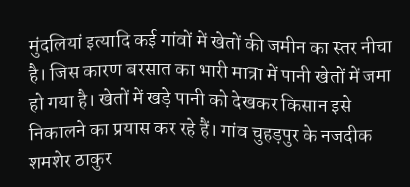मुंदलियां इत्यादि कई गांवों में खेतों की जमीन का स्तर नीचा है। जिस कारण बरसात का भारी मात्रा में पानी खेतों में जमा हो गया है। खेतों में खड़े पानी को देखकर किसान इसे निकालने का प्रयास कर रहे हैं। गांव चुहड़पुर के नजदीक शमशेर ठाकुर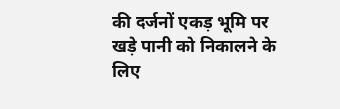की दर्जनों एकड़ भूमि पर खड़े पानी को निकालने के लिए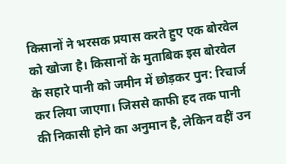किसानों ने भरसक प्रयास करते हुए एक बोरवेल को खोजा है। किसानों के मुताबिक इस बोरवेल के सहारे पानी को जमीन में छोड़कर पुन: रिचार्ज कर लिया जाएगा। जिससे काफी हद तक पानी की निकासी होने का अनुमान है, लेकिन वहीं उन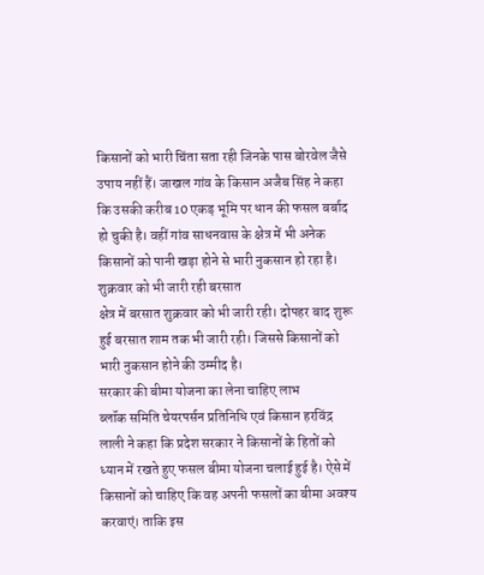किसानों को भारी चिंता सता रही जिनके पास बोरवेल जैसे उपाय नहीं हैं। जाखल गांव के किसान अजैब सिंह ने कहा कि उसकी करीब 10 एकड़ भूमि पर धान की फसल बर्बाद हो चुकी है। वहीं गांव साधनवास के क्षेत्र में भी अनेक किसानों को पानी खड़ा होने से भारी नुकसान हो रहा है।
शुक्रवार को भी जारी रही बरसात
क्षेत्र में बरसात शुक्रवार को भी जारी रही। दोपहर बाद शुरू हुई बरसात शाम तक भी जारी रही। जिससे किसानों को भारी नुकसान होने की उम्मीद है।
सरकार की बीमा योजना का लेना चाहिए लाभ
ब्लॉक समिति चेयरपर्सन प्रतिनिधि एवं किसान हरविंद्र लाली ने कहा कि प्रदेश सरकार ने किसानों के हितों को ध्यान में रखते हुए फसल बीमा योजना चलाई हुई है। ऐसे में किसानों को चाहिए कि वह अपनी फसलों का बीमा अवश्य करवाएं। ताकि इस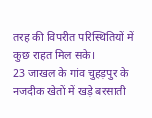तरह की विपरीत परिस्थितियों में कुछ राहत मिल सके।
23 जाखल के गांव चुहड़पुर के नजदीक खेतों में खड़े बरसाती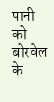पानी को बोरवेल के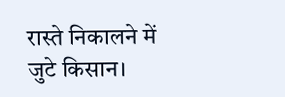रास्ते निकालने में जुटे किसान।